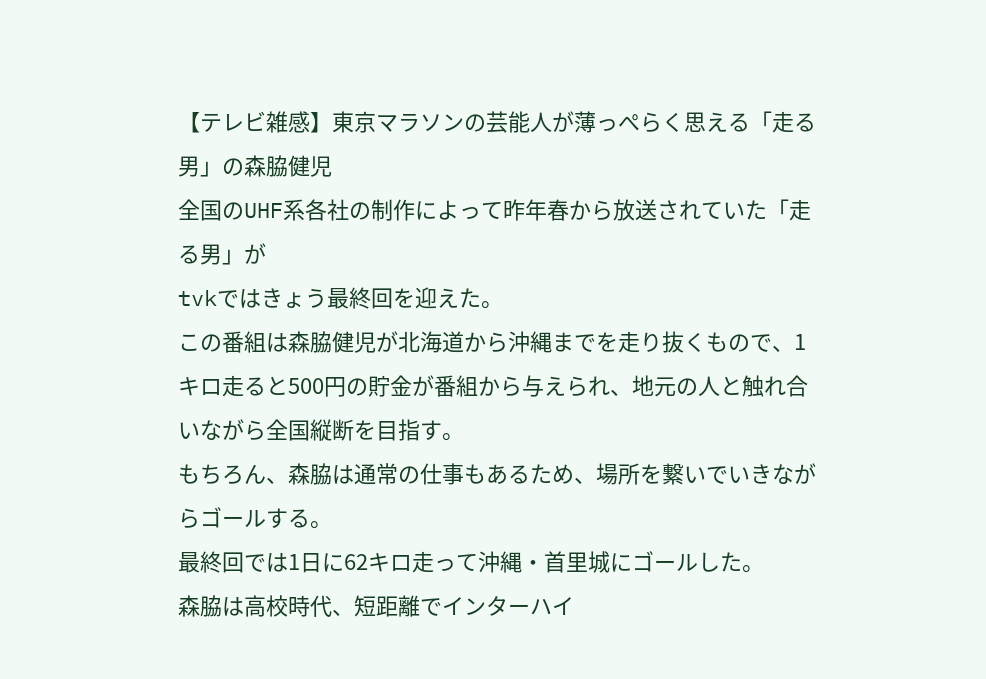【テレビ雑感】東京マラソンの芸能人が薄っぺらく思える「走る男」の森脇健児
全国のUHF系各社の制作によって昨年春から放送されていた「走る男」が
tvkではきょう最終回を迎えた。
この番組は森脇健児が北海道から沖縄までを走り抜くもので、1キロ走ると500円の貯金が番組から与えられ、地元の人と触れ合いながら全国縦断を目指す。
もちろん、森脇は通常の仕事もあるため、場所を繋いでいきながらゴールする。
最終回では1日に62キロ走って沖縄・首里城にゴールした。
森脇は高校時代、短距離でインターハイ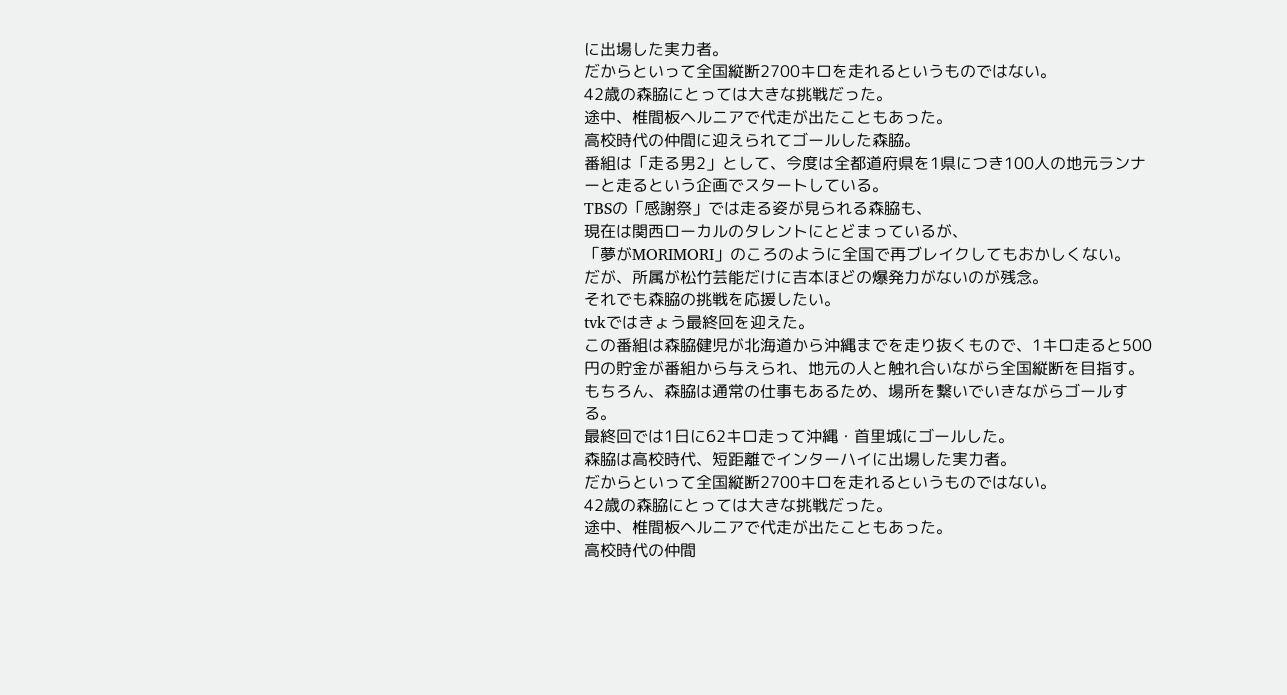に出場した実力者。
だからといって全国縦断2700キロを走れるというものではない。
42歳の森脇にとっては大きな挑戦だった。
途中、椎間板ヘルニアで代走が出たこともあった。
高校時代の仲間に迎えられてゴールした森脇。
番組は「走る男2」として、今度は全都道府県を1県につき100人の地元ランナーと走るという企画でスタートしている。
TBSの「感謝祭」では走る姿が見られる森脇も、
現在は関西ローカルのタレントにとどまっているが、
「夢がMORIMORI」のころのように全国で再ブレイクしてもおかしくない。
だが、所属が松竹芸能だけに吉本ほどの爆発力がないのが残念。
それでも森脇の挑戦を応援したい。
tvkではきょう最終回を迎えた。
この番組は森脇健児が北海道から沖縄までを走り抜くもので、1キロ走ると500円の貯金が番組から与えられ、地元の人と触れ合いながら全国縦断を目指す。
もちろん、森脇は通常の仕事もあるため、場所を繋いでいきながらゴールする。
最終回では1日に62キロ走って沖縄・首里城にゴールした。
森脇は高校時代、短距離でインターハイに出場した実力者。
だからといって全国縦断2700キロを走れるというものではない。
42歳の森脇にとっては大きな挑戦だった。
途中、椎間板ヘルニアで代走が出たこともあった。
高校時代の仲間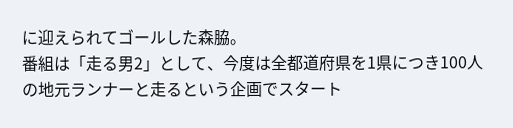に迎えられてゴールした森脇。
番組は「走る男2」として、今度は全都道府県を1県につき100人の地元ランナーと走るという企画でスタート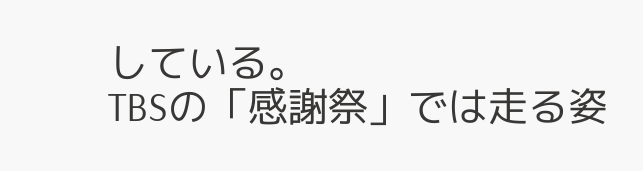している。
TBSの「感謝祭」では走る姿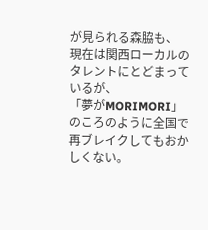が見られる森脇も、
現在は関西ローカルのタレントにとどまっているが、
「夢がMORIMORI」のころのように全国で再ブレイクしてもおかしくない。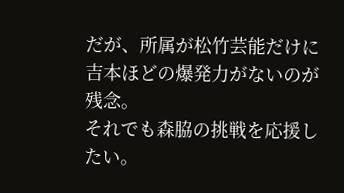だが、所属が松竹芸能だけに吉本ほどの爆発力がないのが残念。
それでも森脇の挑戦を応援したい。